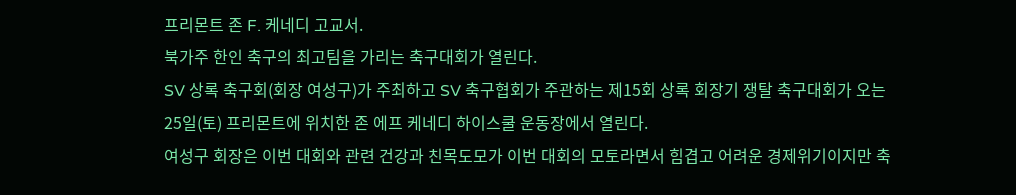프리몬트 존 F. 케네디 고교서.
북가주 한인 축구의 최고팀을 가리는 축구대회가 열린다.
SV 상록 축구회(회장 여성구)가 주최하고 SV 축구협회가 주관하는 제15회 상록 회장기 쟁탈 축구대회가 오는 25일(토) 프리몬트에 위치한 존 에프 케네디 하이스쿨 운동장에서 열린다.
여성구 회장은 이번 대회와 관련 건강과 친목도모가 이번 대회의 모토라면서 힘겹고 어려운 경제위기이지만 축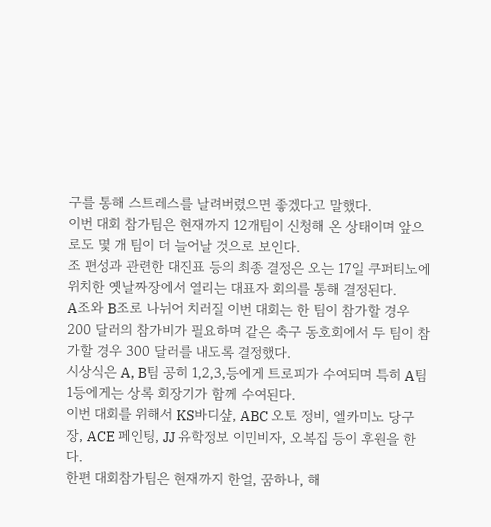구를 통해 스트레스를 날려버렸으면 좋겠다고 말했다.
이번 대회 참가팀은 현재까지 12개팀이 신청해 온 상태이며 앞으로도 몇 개 팀이 더 늘어날 것으로 보인다.
조 편성과 관련한 대진표 등의 최종 결정은 오는 17일 쿠퍼티노에 위치한 옛날짜장에서 열리는 대표자 회의를 통해 결정된다.
A조와 B조로 나뉘어 치러질 이번 대회는 한 팀이 참가할 경우 200 달러의 참가비가 필요하며 같은 축구 동호회에서 두 팀이 참가할 경우 300 달러를 내도록 결정했다.
시상식은 A, B팀 공히 1,2,3,등에게 트로피가 수여되며 특히 A팀 1등에게는 상록 회장기가 함께 수여된다.
이번 대회를 위해서 KS바디샾, ABC 오토 정비, 엘카미노 당구장, ACE 페인팅, JJ 유학정보 이민비자, 오복집 등이 후원을 한다.
한편 대회참가팀은 현재까지 한얼, 꿈하나, 해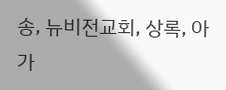송, 뉴비전교회, 상록, 아가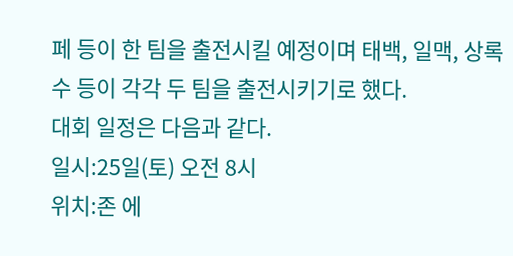페 등이 한 팀을 출전시킬 예정이며 태백, 일맥, 상록수 등이 각각 두 팀을 출전시키기로 했다.
대회 일정은 다음과 같다.
일시:25일(토) 오전 8시
위치:존 에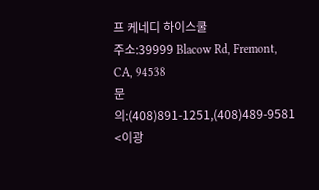프 케네디 하이스쿨
주소:39999 Blacow Rd, Fremont, CA, 94538
문의:(408)891-1251,(408)489-9581
<이광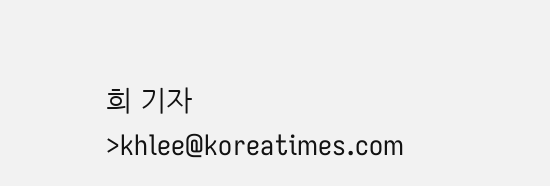희 기자>khlee@koreatimes.com